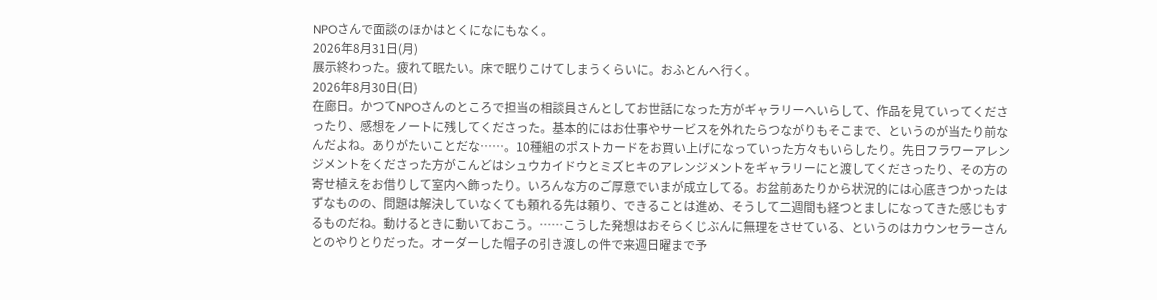NPOさんで面談のほかはとくになにもなく。
2026年8月31日(月)
展示終わった。疲れて眠たい。床で眠りこけてしまうくらいに。おふとんへ行く。
2026年8月30日(日)
在廊日。かつてNPOさんのところで担当の相談員さんとしてお世話になった方がギャラリーへいらして、作品を見ていってくださったり、感想をノートに残してくださった。基本的にはお仕事やサービスを外れたらつながりもそこまで、というのが当たり前なんだよね。ありがたいことだな……。10種組のポストカードをお買い上げになっていった方々もいらしたり。先日フラワーアレンジメントをくださった方がこんどはシュウカイドウとミズヒキのアレンジメントをギャラリーにと渡してくださったり、その方の寄せ植えをお借りして室内へ飾ったり。いろんな方のご厚意でいまが成立してる。お盆前あたりから状況的には心底きつかったはずなものの、問題は解決していなくても頼れる先は頼り、できることは進め、そうして二週間も経つとましになってきた感じもするものだね。動けるときに動いておこう。……こうした発想はおそらくじぶんに無理をさせている、というのはカウンセラーさんとのやりとりだった。オーダーした帽子の引き渡しの件で来週日曜まで予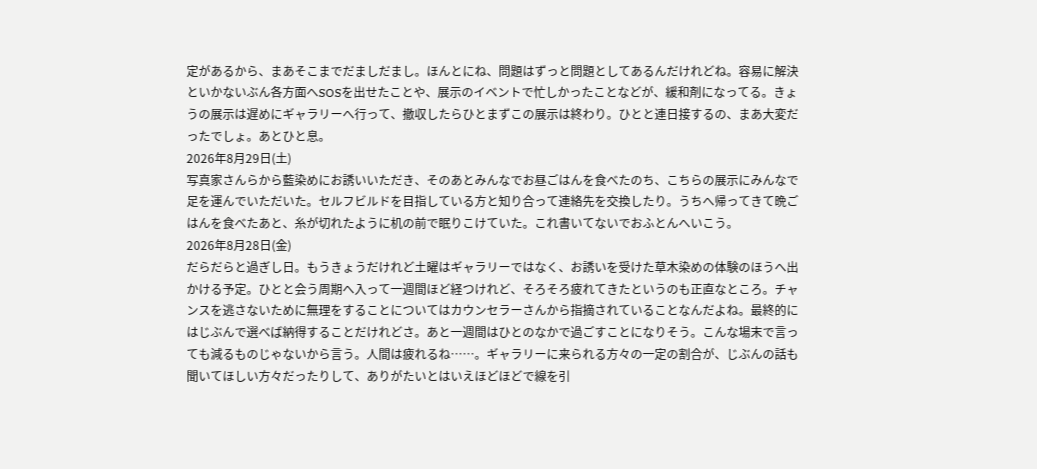定があるから、まあそこまでだましだまし。ほんとにね、問題はずっと問題としてあるんだけれどね。容易に解決といかないぶん各方面へSOSを出せたことや、展示のイベントで忙しかったことなどが、緩和剤になってる。きょうの展示は遅めにギャラリーへ行って、撤収したらひとまずこの展示は終わり。ひとと連日接するの、まあ大変だったでしょ。あとひと息。
2026年8月29日(土)
写真家さんらから藍染めにお誘いいただき、そのあとみんなでお昼ごはんを食べたのち、こちらの展示にみんなで足を運んでいただいた。セルフビルドを目指している方と知り合って連絡先を交換したり。うちへ帰ってきて晩ごはんを食べたあと、糸が切れたように机の前で眠りこけていた。これ書いてないでおふとんへいこう。
2026年8月28日(金)
だらだらと過ぎし日。もうきょうだけれど土曜はギャラリーではなく、お誘いを受けた草木染めの体験のほうへ出かける予定。ひとと会う周期へ入って一週間ほど経つけれど、そろそろ疲れてきたというのも正直なところ。チャンスを逃さないために無理をすることについてはカウンセラーさんから指摘されていることなんだよね。最終的にはじぶんで選べば納得することだけれどさ。あと一週間はひとのなかで過ごすことになりそう。こんな場末で言っても減るものじゃないから言う。人間は疲れるね……。ギャラリーに来られる方々の一定の割合が、じぶんの話も聞いてほしい方々だったりして、ありがたいとはいえほどほどで線を引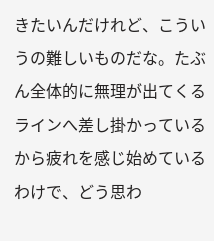きたいんだけれど、こういうの難しいものだな。たぶん全体的に無理が出てくるラインへ差し掛かっているから疲れを感じ始めているわけで、どう思わ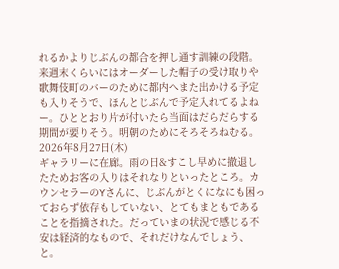れるかよりじぶんの都合を押し通す訓練の段階。来週末くらいにはオーダーした帽子の受け取りや歌舞伎町のバーのために都内へまた出かける予定も入りそうで、ほんとじぶんで予定入れてるよねー。ひととおり片が付いたら当面はだらだらする期間が要りそう。明朝のためにそろそろねむる。
2026年8月27日(木)
ギャラリーに在廊。雨の日&すこし早めに撤退したためお客の入りはそれなりといったところ。カウンセラーのYさんに、じぶんがとくになにも困っておらず依存もしていない、とてもまともであることを指摘された。だっていまの状況で感じる不安は経済的なもので、それだけなんでしょう、と。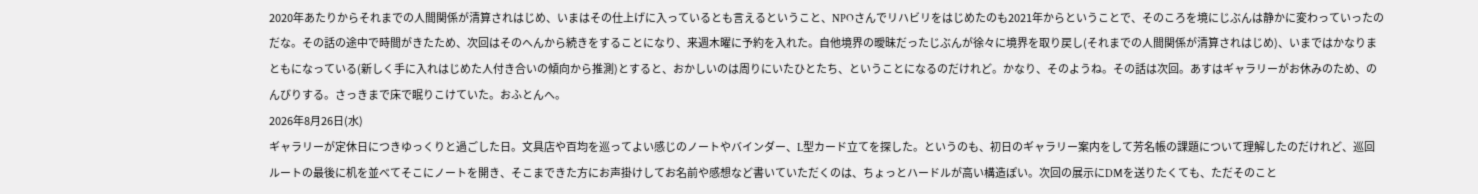2020年あたりからそれまでの人間関係が清算されはじめ、いまはその仕上げに入っているとも言えるということ、NPOさんでリハビリをはじめたのも2021年からということで、そのころを境にじぶんは静かに変わっていったのだな。その話の途中で時間がきたため、次回はそのへんから続きをすることになり、来週木曜に予約を入れた。自他境界の曖昧だったじぶんが徐々に境界を取り戻し(それまでの人間関係が清算されはじめ)、いまではかなりまともになっている(新しく手に入れはじめた人付き合いの傾向から推測)とすると、おかしいのは周りにいたひとたち、ということになるのだけれど。かなり、そのようね。その話は次回。あすはギャラリーがお休みのため、のんびりする。さっきまで床で眠りこけていた。おふとんへ。
2026年8月26日(水)
ギャラリーが定休日につきゆっくりと過ごした日。文具店や百均を巡ってよい感じのノートやバインダー、L型カード立てを探した。というのも、初日のギャラリー案内をして芳名帳の課題について理解したのだけれど、巡回ルートの最後に机を並べてそこにノートを開き、そこまできた方にお声掛けしてお名前や感想など書いていただくのは、ちょっとハードルが高い構造ぽい。次回の展示にDMを送りたくても、ただそのこと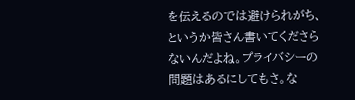を伝えるのでは避けられがち、というか皆さん書いてくださらないんだよね。プライバシーの問題はあるにしてもさ。な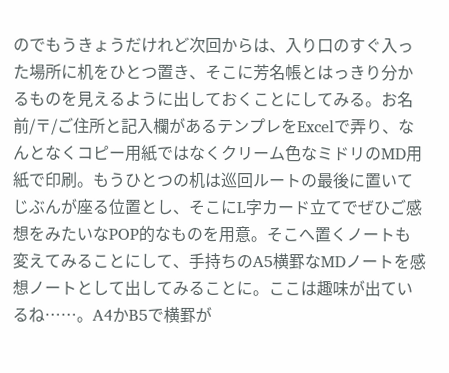のでもうきょうだけれど次回からは、入り口のすぐ入った場所に机をひとつ置き、そこに芳名帳とはっきり分かるものを見えるように出しておくことにしてみる。お名前/〒/ご住所と記入欄があるテンプレをExcelで弄り、なんとなくコピー用紙ではなくクリーム色なミドリのMD用紙で印刷。もうひとつの机は巡回ルートの最後に置いてじぶんが座る位置とし、そこにL字カード立てでぜひご感想をみたいなPOP的なものを用意。そこへ置くノートも変えてみることにして、手持ちのA5横罫なMDノートを感想ノートとして出してみることに。ここは趣味が出ているね……。A4かB5で横罫が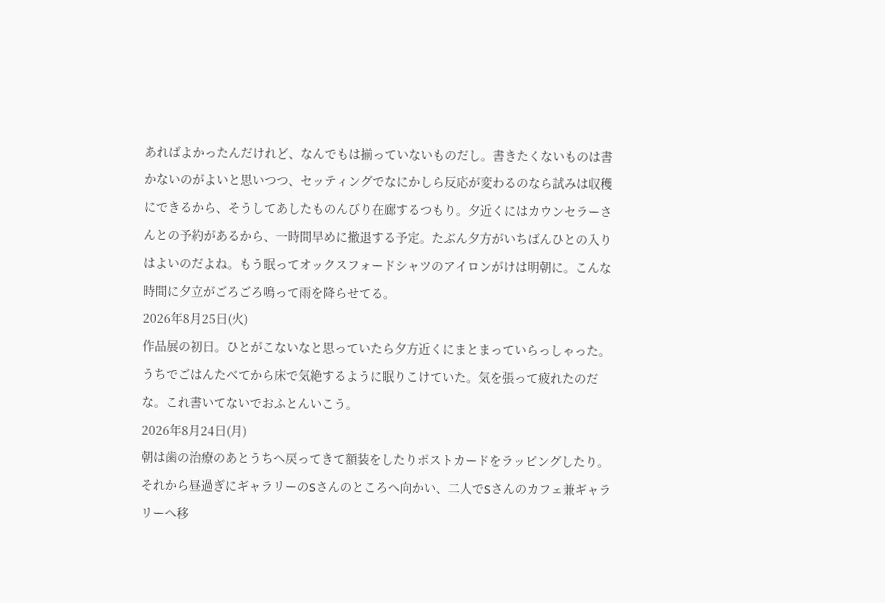あればよかったんだけれど、なんでもは揃っていないものだし。書きたくないものは書かないのがよいと思いつつ、セッティングでなにかしら反応が変わるのなら試みは収穫にできるから、そうしてあしたものんびり在廊するつもり。夕近くにはカウンセラーさんとの予約があるから、一時間早めに撤退する予定。たぶん夕方がいちばんひとの入りはよいのだよね。もう眠ってオックスフォードシャツのアイロンがけは明朝に。こんな時間に夕立がごろごろ鳴って雨を降らせてる。
2026年8月25日(火)
作品展の初日。ひとがこないなと思っていたら夕方近くにまとまっていらっしゃった。うちでごはんたべてから床で気絶するように眠りこけていた。気を張って疲れたのだな。これ書いてないでおふとんいこう。
2026年8月24日(月)
朝は歯の治療のあとうちへ戻ってきて額装をしたりポストカードをラッピングしたり。それから昼過ぎにギャラリーのSさんのところへ向かい、二人でSさんのカフェ兼ギャラリーへ移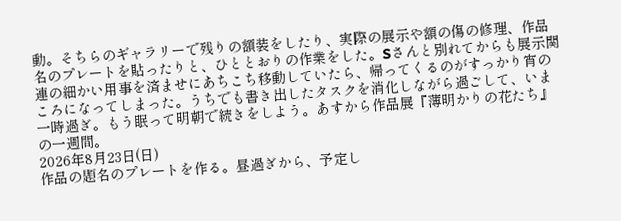動。そちらのギャラリーで残りの額装をしたり、実際の展示や額の傷の修理、作品名のプレートを貼ったりと、ひととおりの作業をした。Sさんと別れてからも展示関連の細かい用事を済ませにあちこち移動していたら、帰ってくるのがすっかり宵のころになってしまった。うちでも書き出したタスクを消化しながら過ごして、いま一時過ぎ。もう眠って明朝で続きをしよう。あすから作品展『薄明かりの花たち』の一週間。
2026年8月23日(日)
作品の題名のプレートを作る。昼過ぎから、予定し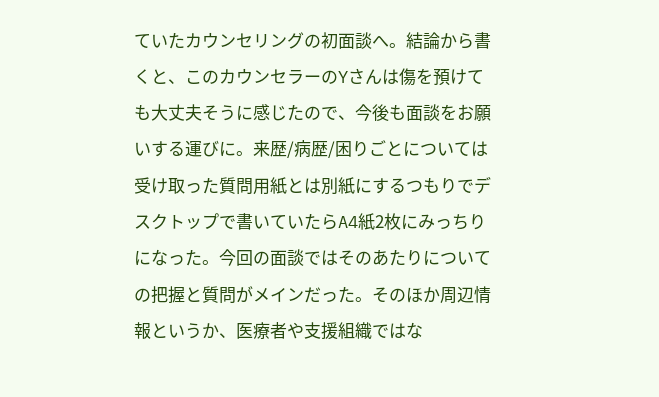ていたカウンセリングの初面談へ。結論から書くと、このカウンセラーのYさんは傷を預けても大丈夫そうに感じたので、今後も面談をお願いする運びに。来歴/病歴/困りごとについては受け取った質問用紙とは別紙にするつもりでデスクトップで書いていたらA4紙2枚にみっちりになった。今回の面談ではそのあたりについての把握と質問がメインだった。そのほか周辺情報というか、医療者や支援組織ではな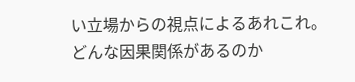い立場からの視点によるあれこれ。どんな因果関係があるのか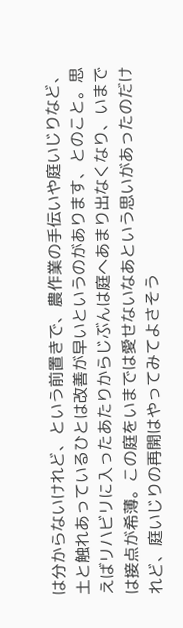は分からないけれど、という前置きで、農作業の手伝いや庭いじりなど、土と触れあっているひとは改善が早いというのがあります、とのこと。思えばリハビリに入ったあたりからじぶんは庭へあまり出なくなり、いまでは接点が希薄。この庭をいまでは愛せないなあという思いがあったのだけれど、庭いじりの再開はやってみてよさそう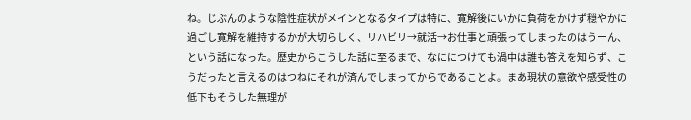ね。じぶんのような陰性症状がメインとなるタイプは特に、寛解後にいかに負荷をかけず穏やかに過ごし寛解を維持するかが大切らしく、リハビリ→就活→お仕事と頑張ってしまったのはうーん、という話になった。歴史からこうした話に至るまで、なににつけても渦中は誰も答えを知らず、こうだったと言えるのはつねにそれが済んでしまってからであることよ。まあ現状の意欲や感受性の低下もそうした無理が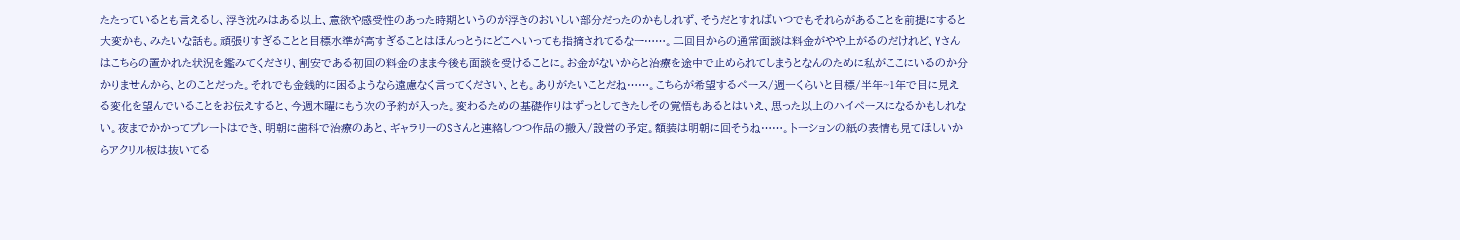たたっているとも言えるし、浮き沈みはある以上、意欲や感受性のあった時期というのが浮きのおいしい部分だったのかもしれず、そうだとすればいつでもそれらがあることを前提にすると大変かも、みたいな話も。頑張りすぎることと目標水準が高すぎることはほんっとうにどこへいっても指摘されてるなー……。二回目からの通常面談は料金がやや上がるのだけれど、Yさんはこちらの置かれた状況を鑑みてくださり、割安である初回の料金のまま今後も面談を受けることに。お金がないからと治療を途中で止められてしまうとなんのために私がここにいるのか分かりませんから、とのことだった。それでも金銭的に困るようなら遠慮なく言ってください、とも。ありがたいことだね……。こちらが希望するペース/週一くらいと目標/半年~1年で目に見える変化を望んでいることをお伝えすると、今週木曜にもう次の予約が入った。変わるための基礎作りはずっとしてきたしその覚悟もあるとはいえ、思った以上のハイペースになるかもしれない。夜までかかってプレートはでき、明朝に歯科で治療のあと、ギャラリーのSさんと連絡しつつ作品の搬入/設営の予定。額装は明朝に回そうね……。トーションの紙の表情も見てほしいからアクリル板は抜いてる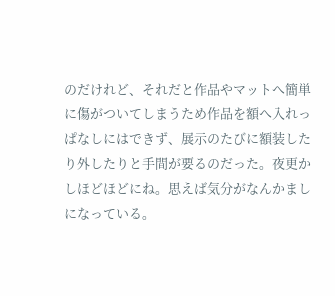のだけれど、それだと作品やマットへ簡単に傷がついてしまうため作品を額へ入れっぱなしにはできず、展示のたびに額装したり外したりと手間が要るのだった。夜更かしほどほどにね。思えば気分がなんかましになっている。